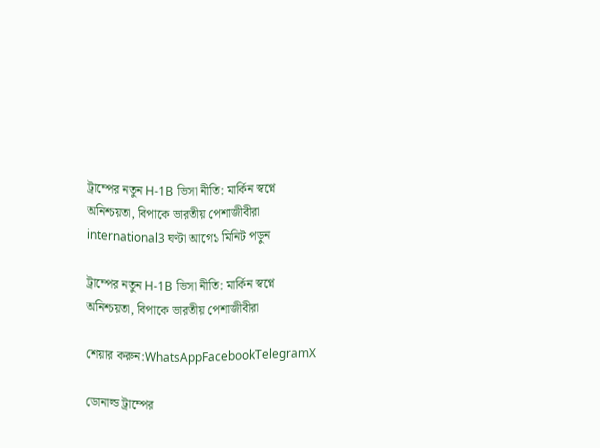ট্রাম্পের নতুন H-1B ভিসা নীতি: মার্কিন স্বপ্নে অনিশ্চয়তা, বিপাকে ভারতীয় পেশাজীবীরা
international3 ঘণ্টা আগে১ মিনিট পড়ুন

ট্রাম্পের নতুন H-1B ভিসা নীতি: মার্কিন স্বপ্নে অনিশ্চয়তা, বিপাকে ভারতীয় পেশাজীবীরা

শেয়ার করুন:WhatsAppFacebookTelegramX

ডোনাল্ড ট্রাম্পের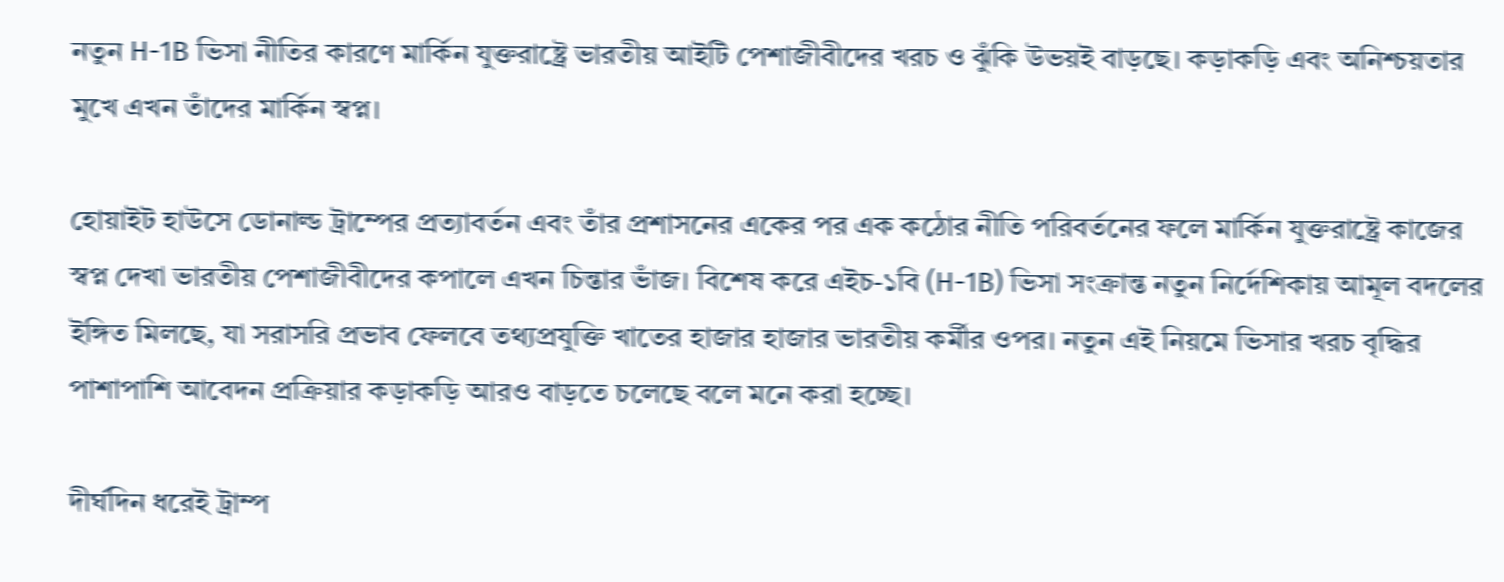নতুন H-1B ভিসা নীতির কারণে মার্কিন যুক্তরাষ্ট্রে ভারতীয় আইটি পেশাজীবীদের খরচ ও ঝুঁকি উভয়ই বাড়ছে। কড়াকড়ি এবং অনিশ্চয়তার মুখে এখন তাঁদের মার্কিন স্বপ্ন।

হোয়াইট হাউসে ডোনাল্ড ট্রাম্পের প্রত্যাবর্তন এবং তাঁর প্রশাসনের একের পর এক কঠোর নীতি পরিবর্তনের ফলে মার্কিন যুক্তরাষ্ট্রে কাজের স্বপ্ন দেখা ভারতীয় পেশাজীবীদের কপালে এখন চিন্তার ভাঁজ। বিশেষ করে এইচ-১বি (H-1B) ভিসা সংক্রান্ত নতুন নির্দেশিকায় আমূল বদলের ইঙ্গিত মিলছে, যা সরাসরি প্রভাব ফেলবে তথ্যপ্রযুক্তি খাতের হাজার হাজার ভারতীয় কর্মীর ওপর। নতুন এই নিয়মে ভিসার খরচ বৃদ্ধির পাশাপাশি আবেদন প্রক্রিয়ার কড়াকড়ি আরও বাড়তে চলেছে বলে মনে করা হচ্ছে।

দীর্ঘদিন ধরেই ট্রাম্প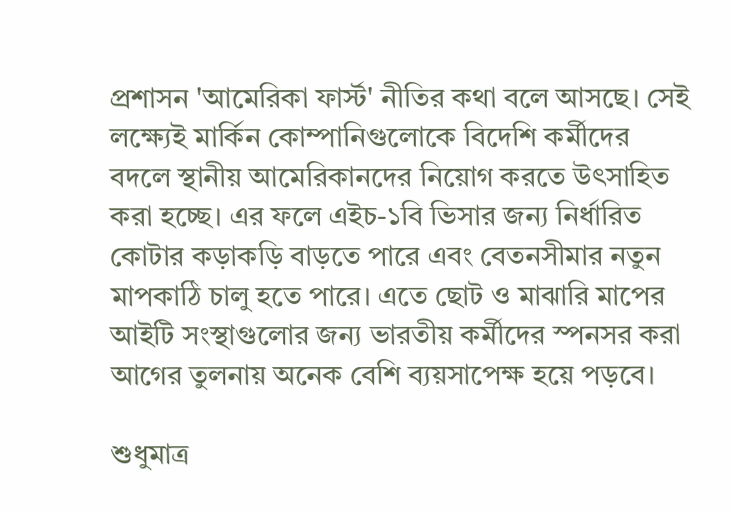প্রশাসন 'আমেরিকা ফার্স্ট' নীতির কথা বলে আসছে। সেই লক্ষ্যেই মার্কিন কোম্পানিগুলোকে বিদেশি কর্মীদের বদলে স্থানীয় আমেরিকানদের নিয়োগ করতে উৎসাহিত করা হচ্ছে। এর ফলে এইচ-১বি ভিসার জন্য নির্ধারিত কোটার কড়াকড়ি বাড়তে পারে এবং বেতনসীমার নতুন মাপকাঠি চালু হতে পারে। এতে ছোট ও মাঝারি মাপের আইটি সংস্থাগুলোর জন্য ভারতীয় কর্মীদের স্পনসর করা আগের তুলনায় অনেক বেশি ব্যয়সাপেক্ষ হয়ে পড়বে।

শুধুমাত্র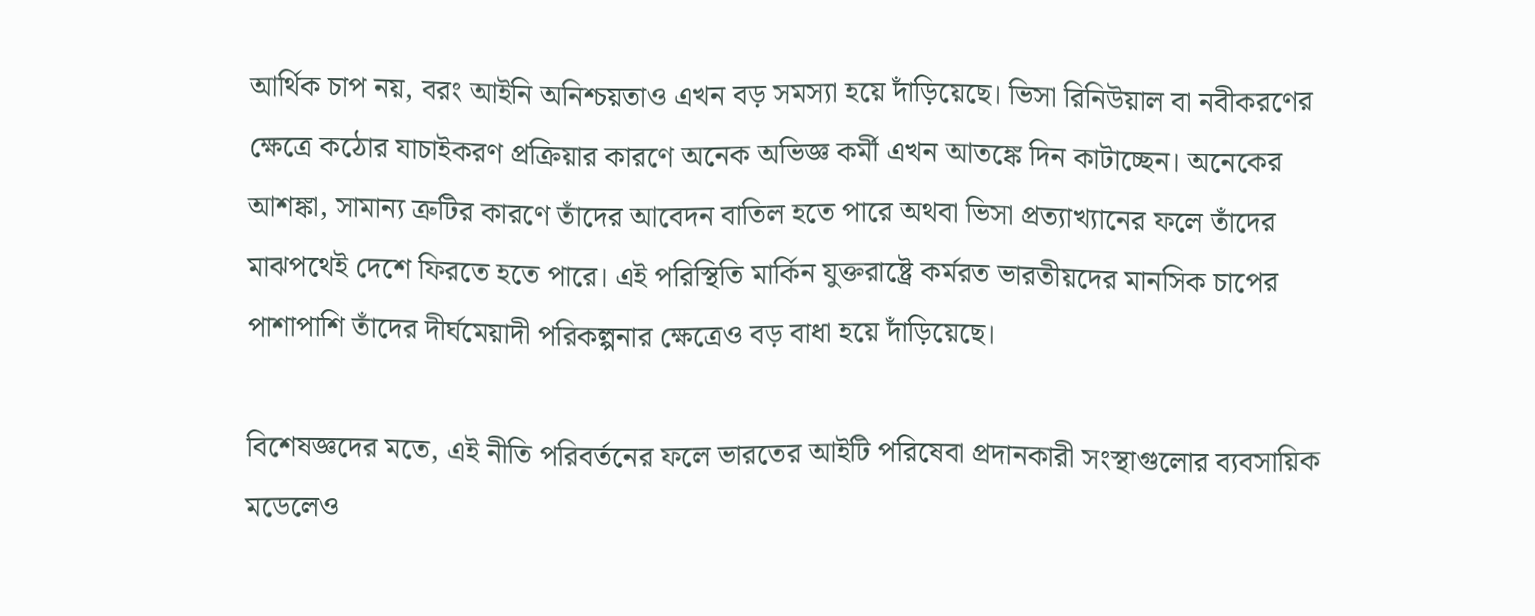আর্থিক চাপ নয়, বরং আইনি অনিশ্চয়তাও এখন বড় সমস্যা হয়ে দাঁড়িয়েছে। ভিসা রিনিউয়াল বা নবীকরণের ক্ষেত্রে কঠোর যাচাইকরণ প্রক্রিয়ার কারণে অনেক অভিজ্ঞ কর্মী এখন আতঙ্কে দিন কাটাচ্ছেন। অনেকের আশঙ্কা, সামান্য ত্রুটির কারণে তাঁদের আবেদন বাতিল হতে পারে অথবা ভিসা প্রত্যাখ্যানের ফলে তাঁদের মাঝপথেই দেশে ফিরতে হতে পারে। এই পরিস্থিতি মার্কিন যুক্তরাষ্ট্রে কর্মরত ভারতীয়দের মানসিক চাপের পাশাপাশি তাঁদের দীর্ঘমেয়াদী পরিকল্পনার ক্ষেত্রেও বড় বাধা হয়ে দাঁড়িয়েছে।

বিশেষজ্ঞদের মতে, এই নীতি পরিবর্তনের ফলে ভারতের আইটি পরিষেবা প্রদানকারী সংস্থাগুলোর ব্যবসায়িক মডেলেও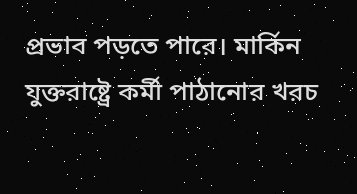প্রভাব পড়তে পারে। মার্কিন যুক্তরাষ্ট্রে কর্মী পাঠানোর খরচ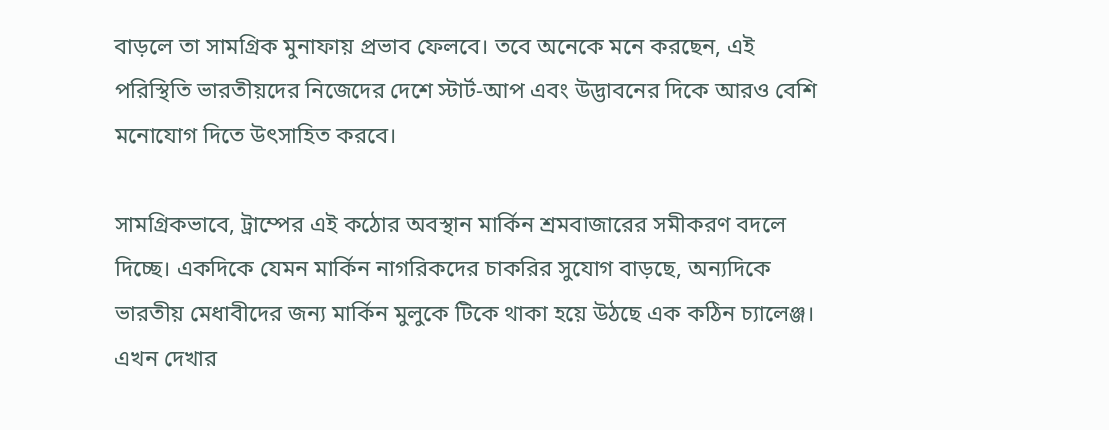বাড়লে তা সামগ্রিক মুনাফায় প্রভাব ফেলবে। তবে অনেকে মনে করছেন, এই পরিস্থিতি ভারতীয়দের নিজেদের দেশে স্টার্ট-আপ এবং উদ্ভাবনের দিকে আরও বেশি মনোযোগ দিতে উৎসাহিত করবে।

সামগ্রিকভাবে, ট্রাম্পের এই কঠোর অবস্থান মার্কিন শ্রমবাজারের সমীকরণ বদলে দিচ্ছে। একদিকে যেমন মার্কিন নাগরিকদের চাকরির সুযোগ বাড়ছে, অন্যদিকে ভারতীয় মেধাবীদের জন্য মার্কিন মুলুকে টিকে থাকা হয়ে উঠছে এক কঠিন চ্যালেঞ্জ। এখন দেখার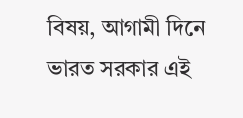বিষয়, আগামী দিনে ভারত সরকার এই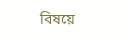বিষয়ে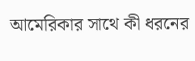আমেরিকার সাথে কী ধরনের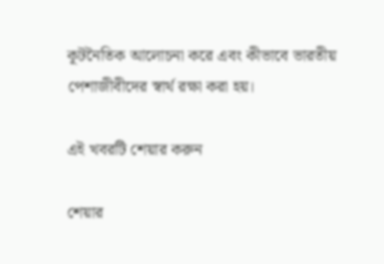কূটনৈতিক আলোচনা করে এবং কীভাবে ভারতীয় পেশাজীবীদের স্বার্থ রক্ষা করা হয়।

এই খবরটি শেয়ার করুন

শেয়ার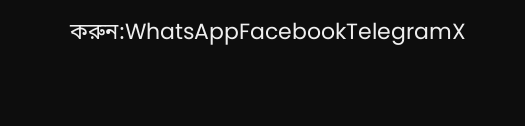করুন:WhatsAppFacebookTelegramX